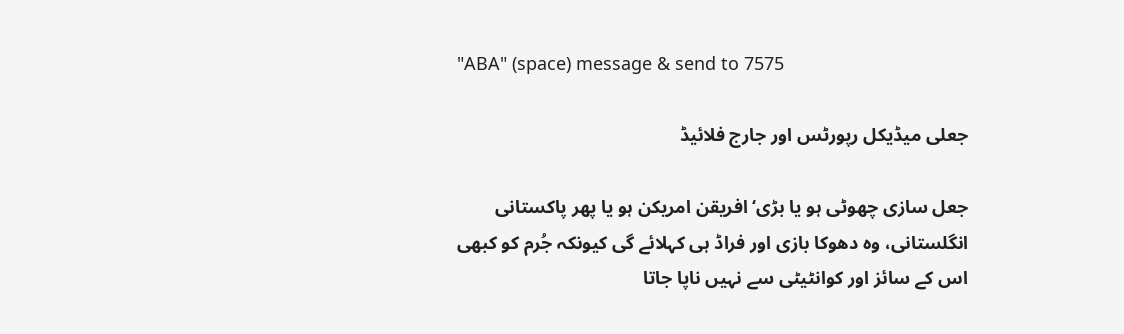"ABA" (space) message & send to 7575

جعلی میڈیکل رپورٹس اور جارج فلائیڈ

جعل سازی چھوٹی ہو یا بڑی‘ افریقن امریکن ہو یا پھر پاکستانی انگلستانی، وہ دھوکا بازی اور فراڈ ہی کہلائے گی کیونکہ جُرم کو کبھی اس کے سائز اور کوانٹیٹی سے نہیں ناپا جاتا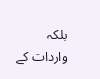بلکہ واردات کے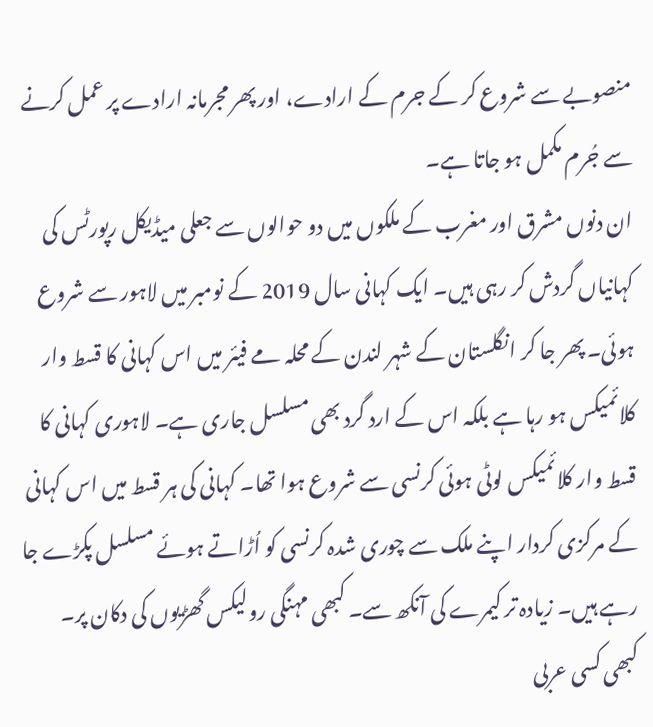منصوبے سے شروع کر کے جرم کے ارادے، اور پھر مجرمانہ ارادے پر عمل کرنے سے جُرم مکمل ہو جاتا ہے۔
ان دنوں مشرق اور مغرب کے ملکوں میں دو حوالوں سے جعلی میڈیکل رپورٹس کی کہانیاں گردش کر رہی ہیں۔ ایک کہانی سال 2019 کے نومبر میں لاہور سے شروع ہوئی۔ پھر جا کر انگلستان کے شہر لندن کے محلہ مے فیئر میں اس کہانی کا قسط وار کلائمیکس ہو رہا ہے بلکہ اس کے ارد گرد بھی مسلسل جاری ہے۔ لاہوری کہانی کا قسط وار کلائمیکس لوٹی ہوئی کرنسی سے شروع ہوا تھا۔ کہانی کی ہر قسط میں اس کہانی کے مرکزی کردار اپنے ملک سے چوری شدہ کرنسی کو اُڑاتے ہوئے مسلسل پکڑے جا رہے ہیں۔ زیادہ تر کیمرے کی آنکھ سے۔ کبھی مہنگی رولیکس گھڑیوں کی دکان پر۔ کبھی کسی عربی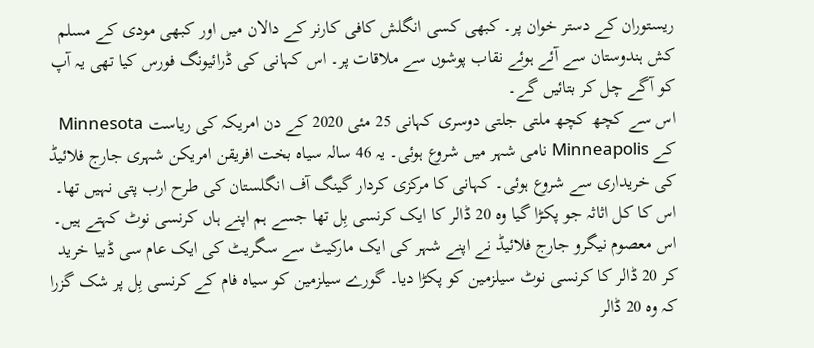ریستوران کے دستر خوان پر۔ کبھی کسی انگلش کافی کارنر کے دالان میں اور کبھی مودی کے مسلم کش ہندوستان سے آئے ہوئے نقاب پوشوں سے ملاقات پر۔ اس کہانی کی ڈرائیونگ فورس کیا تھی یہ آپ کو آگے چل کر بتائیں گے۔
اس سے کچھ کچھ ملتی جلتی دوسری کہانی 25 مئی 2020 کے دن امریکہ کی ریاست Minnesota کے Minneapolis نامی شہر میں شروع ہوئی۔ یہ 46 سالہ سیاہ بخت افریقن امریکن شہری جارج فلائیڈ کی خریداری سے شروع ہوئی۔ کہانی کا مرکزی کردار گینگ آف انگلستان کی طرح ارب پتی نہیں تھا۔ اس کا کل اثاثہ جو پکڑا گیا وہ 20 ڈالر کا ایک کرنسی بِل تھا جسے ہم اپنے ہاں کرنسی نوٹ کہتے ہیں۔ اس معصوم نیگرو جارج فلائیڈ نے اپنے شہر کی ایک مارکیٹ سے سگریٹ کی ایک عام سی ڈبیا خرید کر 20 ڈالر کا کرنسی نوٹ سیلزمین کو پکڑا دیا۔ گورے سیلزمین کو سیاہ فام کے کرنسی بِل پر شک گزرا کہ وہ 20 ڈالر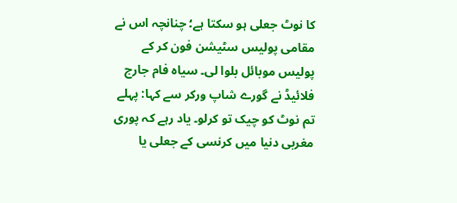کا نوٹ جعلی ہو سکتا ہے؛ چنانچہ اس نے مقامی پولیس سٹیشن فون کر کے پولیس موبائل بلوا لی۔ سیاہ فام جارج فلائیڈ نے گورے شاپ ورکر سے کہا: پہلے تم نوٹ کو چیک تو کرلو۔ یاد رہے کہ پوری مغربی دنیا میں کرنسی کے جعلی یا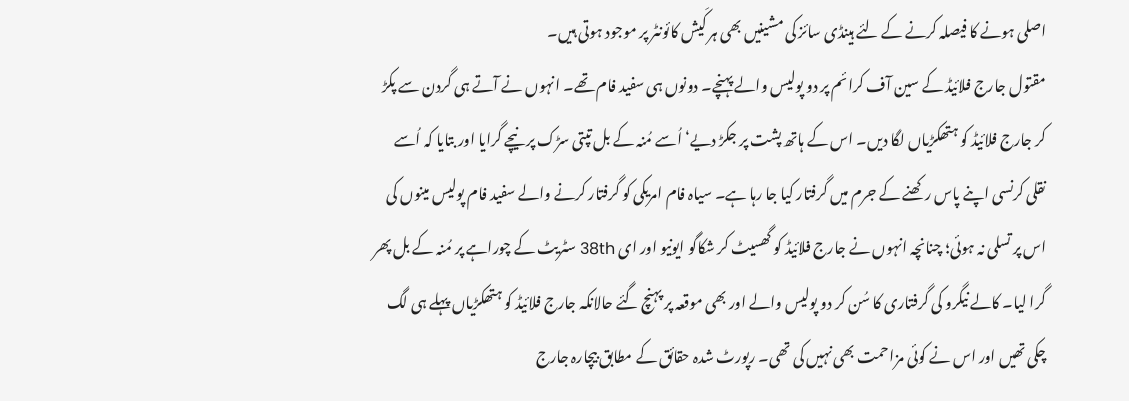اصلی ہونے کا فیصلہ کرنے کے لئے ہینڈی سائز کی مشینیں بھی ہر کَیش کائونٹر پر موجود ہوتی ہیں۔
مقتول جارج فلائیڈ کے سین آف کرائم پر دو پولیس والے پہنچے۔ دونوں ہی سفید فام تھے۔ انہوں نے آتے ہی گردن سے پکڑ کر جارج فلائیڈ کو ہتھکڑیاں لگا دیں۔ اس کے ہاتھ پشت پر جکڑ دیے‘ اُسے مُنہ کے بل تپتی سڑک پر نیچے گرایا اور بتایا کہ اُسے نقلی کرنسی اپنے پاس رکھنے کے جرم میں گرفتار کیا جا رہا ہے۔ سیاہ فام امریکی کو گرفتار کرنے والے سفید فام پولیس مینوں کی اس پر تسلی نہ ہوئی؛ چنانچہ انہوں نے جارج فلائیڈ کو گھسیٹ کر شکاگو ایونیو اور ای 38th سٹریٹ کے چوراہے پر مُنہ کے بل پھر گرا لیا۔ کالے نیگرو کی گرفتاری کا سُن کر دو پولیس والے اور بھی موقعہ پر پہنچ گئے حالانکہ جارج فلائیڈ کو ہتھکڑیاں پہلے ہی لگ چکی تھیں اور اس نے کوئی مزاحمت بھی نہیں کی تھی۔ رپورٹ شدہ حقائق کے مطابق بیچارہ جارج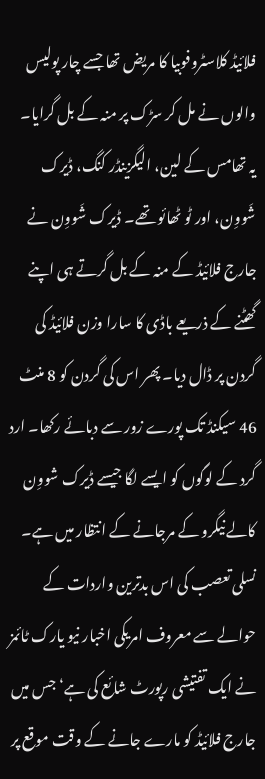فلائیڈ کلاسٹروفوبیا کا مریض تھا جسے چار پولیس والوں نے مل کر سڑک پر منہ کے بل گرایا۔ یہ تھامس کے لین، الیگزینڈر کنگ، ڈیرک شَووِن، اور ٹو ٹھائو تھے۔ ڈیرک شَووِن نے جارج فلائیڈ کے منہ کے بل گرتے ہی اپنے گھٹنے کے ذریعے باڈی کا سارا وزن فلائیڈ کی گردن پر ڈال دیا۔ پھر اس کی گردن کو 8 منٹ 46 سیکنڈ تک پورے زور سے دبائے رکھا۔ ارد گرد کے لوگوں کو ایسے لگا جیسے ڈیرک شووِن کالے نیگرو کے مرجانے کے انتظار میں ہے۔
نسلی تعصب کی اس بدترین واردات کے حوالے سے معروف امریکی اخبار نیو یارک ٹائمز نے ایک تفتیشی رپورٹ شائع کی ہے‘ جس میں جارج فلائیڈ کو مارے جانے کے وقت موقع پر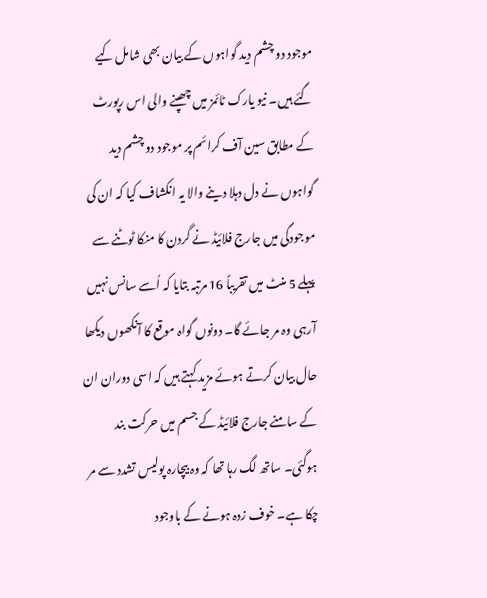موجود دو چشم دید گواہوں کے بیان بھی شامل کیے گئے ہیں۔ نیو یارک ٹائمز میں چھپنے والی اس رپورٹ کے مطابق سین آف کرائم پر موجود دو چشم دید گواہوں نے دل دہلا دینے والا یہ انکشاف کیا کہ ان کی موجودگی میں جارج فلائیڈ نے گردن کا منکا ٹوٹنے سے پہلے 5 منٹ میں تقریباً 16 مرتبہ بتایا کہ اُسے سانس نہیں آرہی وہ مر جائے گا۔ دونوں گواہ موقع کا آنکھوں دیکھا حال بیان کرتے ہوئے مزید کہتے ہیں کہ اسی دوران ان کے سامنے جارج فلائیڈ کے جسم میں حرکت بند ہوگئی۔ ساتھ لگ رہا تھا کہ وہ بیچارہ پولیس تشدد سے مر چکا ہے۔ خوف زدہ ہونے کے باوجود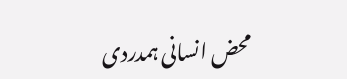محض انسانی ہمدردی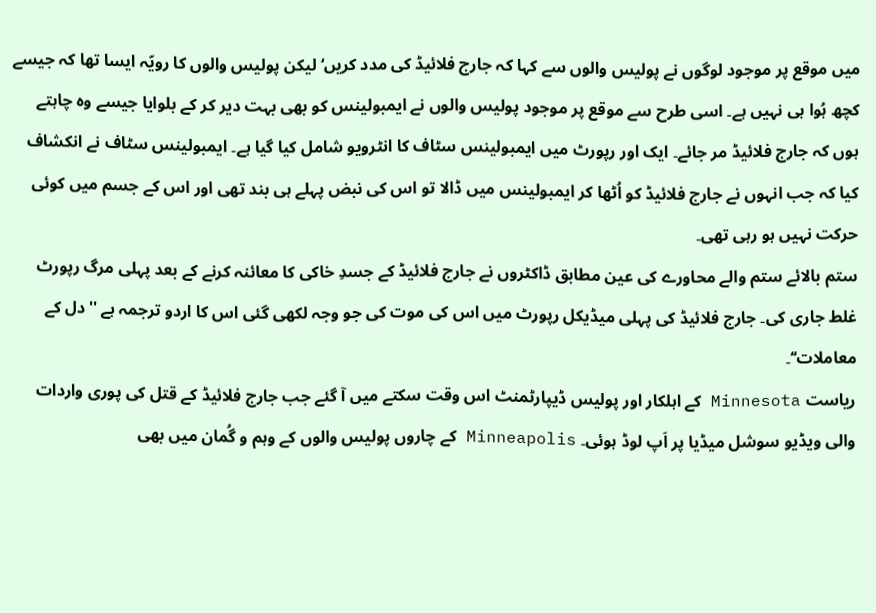میں موقع پر موجود لوگوں نے پولیس والوں سے کہا کہ جارج فلائیڈ کی مدد کریں‘ لیکن پولیس والوں کا رویّہ ایسا تھا کہ جیسے کچھ ہُوا ہی نہیں ہے۔ اسی طرح سے موقع پر موجود پولیس والوں نے ایمبولینس کو بھی بہت دیر کر کے بلوایا جیسے وہ چاہتے ہوں کہ جارج فلائیڈ مر جائے۔ ایک اور رپورٹ میں ایمبولینس سٹاف کا انٹرویو شامل کیا گیا ہے۔ ایمبولینس سٹاف نے انکشاف کیا کہ جب انہوں نے جارج فلائیڈ کو اُٹھا کر ایمبولینس میں ڈالا تو اس کی نبض پہلے ہی بند تھی اور اس کے جسم میں کوئی حرکت نہیں ہو رہی تھی۔
ستم بالائے ستم والے محاورے کی عین مطابق ڈاکٹروں نے جارج فلائیڈ کے جسدِ خاکی کا معائنہ کرنے کے بعد پہلی مرگ رپورٹ غلط جاری کی۔ جارج فلائیڈ کی پہلی میڈیکل رپورٹ میں اس کی موت کی جو وجہ لکھی گئی اس کا اردو ترجمہ ہے ''دل کے معاملات‘‘۔
ریاست Minnesota کے اہلکار اور پولیس ڈیپارٹمنٹ اس وقت سکتے میں آ گئے جب جارج فلائیڈ کے قتل کی پوری واردات والی ویڈیو سوشل میڈیا پر اَپ لوڈ ہوئی۔ Minneapolis کے چاروں پولیس والوں کے وہم و گُمان میں بھی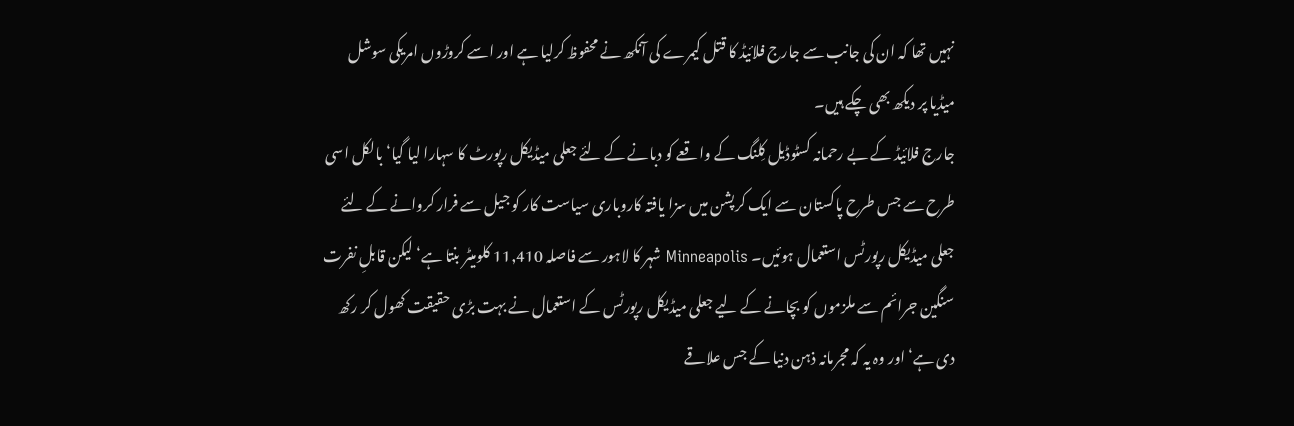نہیں تھا کہ ان کی جانب سے جارج فلائیڈ کا قتل کیمرے کی آنکھ نے محفوظ کرلیا ہے اور اسے کروڑوں امریکی سوشل میڈیا پر دیکھ بھی چکے ہیں۔
جارج فلائیڈ کے بے رحمانہ کسٹوڈیل کِلنگ کے واقعے کو دبانے کے لئے جعلی میڈیکل رپورٹ کا سہارا لیا گیا‘ بالکل اسی طرح سے جس طرح پاکستان سے ایک کرپشن میں سزا یافتہ کاروباری سیاست کار کو جیل سے فرار کروانے کے لئے جعلی میڈیکل رپورٹس استعمال ہوئیں۔ Minneapolis شہر کا لاہور سے فاصلہ 11,410 کلومیٹر بنتا ہے‘ لیکن قابلِ نفرت سنگین جرائم سے ملزموں کو بچانے کے لیے جعلی میڈیکل رپورٹس کے استعمال نے بہت بڑی حقیقت کھول کر رکھ دی ہے‘ اور وہ یہ کہ مجرمانہ ذہن دنیا کے جس علاقے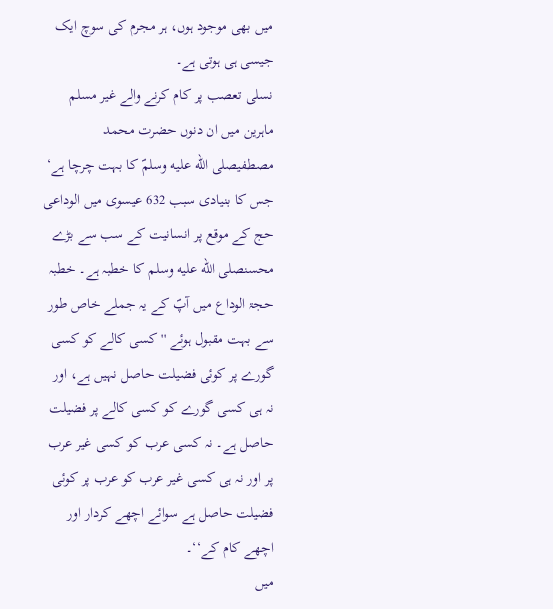میں بھی موجود ہوں، ہر مجرم کی سوچ ایک جیسی ہی ہوتی ہے۔
نسلی تعصب پر کام کرنے والے غیر مسلم ماہرین میں ان دنوں حضرت محمد مصطفیصلى الله عليه وسلمؐ کا بہت چرچا ہے‘ جس کا بنیادی سبب 632 عیسوی میں الوداعی حج کے موقع پر انسانیت کے سب سے بڑے محسنصلى الله عليه وسلم کا خطبہ ہے۔ خطبہ حجۃ الوداع میں آپؐ کے یہ جملے خاص طور سے بہت مقبول ہوئے ''کسی کالے کو کسی گورے پر کوئی فضیلت حاصل نہیں ہے، اور نہ ہی کسی گورے کو کسی کالے پر فضیلت حاصل ہے۔ نہ کسی عرب کو کسی غیر عرب پر اور نہ ہی کسی غیر عرب کو عرب پر کوئی فضیلت حاصل ہے سوائے اچھے کردار اور اچھے کام کے‘‘۔
میں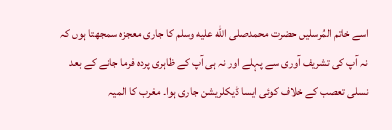اسے خاتم المُرسلیں حضرت محمدصلى الله عليه وسلم کا جاری معجزہ سمجھتا ہوں کہ نہ آپ کی تشریف آوری سے پہلے اور نہ ہی آپ کے ظاہری پردہ فرما جانے کے بعد نسلی تعصب کے خلاف کوئی ایسا ڈیکلریشن جاری ہوا۔ مغرب کا المیہ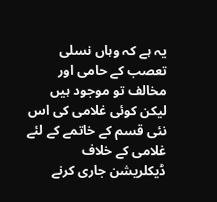یہ ہے کہ وہاں نسلی تعصب کے حامی اور مخالف تو موجود ہیں لیکن کوئی غلامی کی اس نئی قسم کے خاتمے کے لئے غلامی کے خلاف ڈیکلریشن جاری کرنے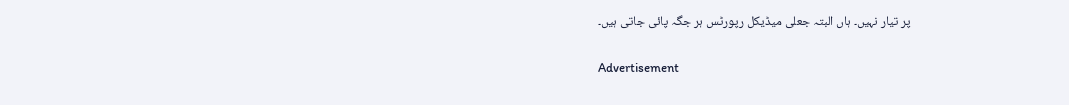پر تیار نہیں۔ ہاں البتہ جعلی میڈیکل رپورٹس ہر جگہ پائی جاتی ہیں۔

Advertisement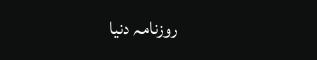روزنامہ دنیا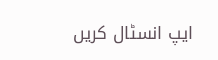ایپ انسٹال کریں